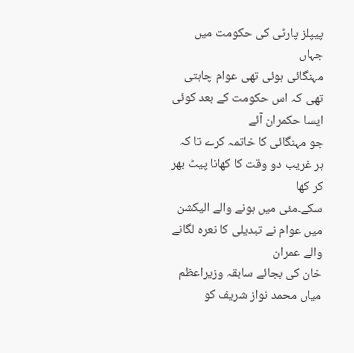پیپلز پارٹی کی حکومت میں جہاں
مہنگائی ہوئی تھی عوام چاہتی تھی کہ اس حکومت کے بعد کوئی ایسا حکمران آئے
جو مہنگائی کا خاتمہ کرے تا کہ ہر غریب دو وقت کا کھانا پیٹ بھر کر کھا
سکے۔مئی میں ہونے والے الیکشن میں عوام نے تبدیلی کا نعرہ لگانے والے عمران
خان کی بجائے سابقہ وزیراعظم میاں محمد نواز شریف کو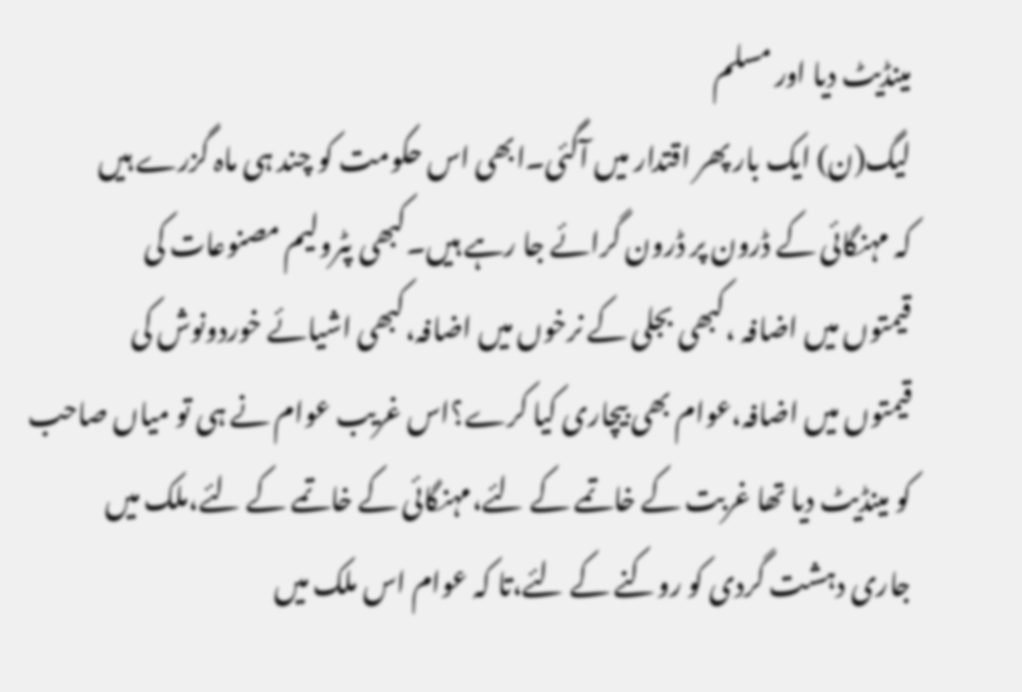مینڈیٹ دیا اور مسلم
لیگ(ن) ایک بار پھر اقتدار میں آگئی۔ابھی اس حکومت کو چند ہی ماہ گزرے ہیں
کہ مہنگائی کے ڈرون پر ڈرون گرائے جا رہے ہیں۔کبھی پٹرولیم مصنوعات کی
قیمتوں میں اضافہ ،کبھی بجلی کے نرخوں میں اضافہ،کبھی اشیائے خوردونوش کی
قیمتوں میں اضافہ،عوام بھی بیچاری کیا کرے؟اس غریب عوام نے ہی تو میاں صاحب
کو مینڈیٹ دیا تھا غربت کے خاتمے کے لئے،مہنگائی کے خاتمے کے لئے،ملک میں
جاری دہشت گردی کو روکنے کے لئے،تا کہ عوام اس ملک میں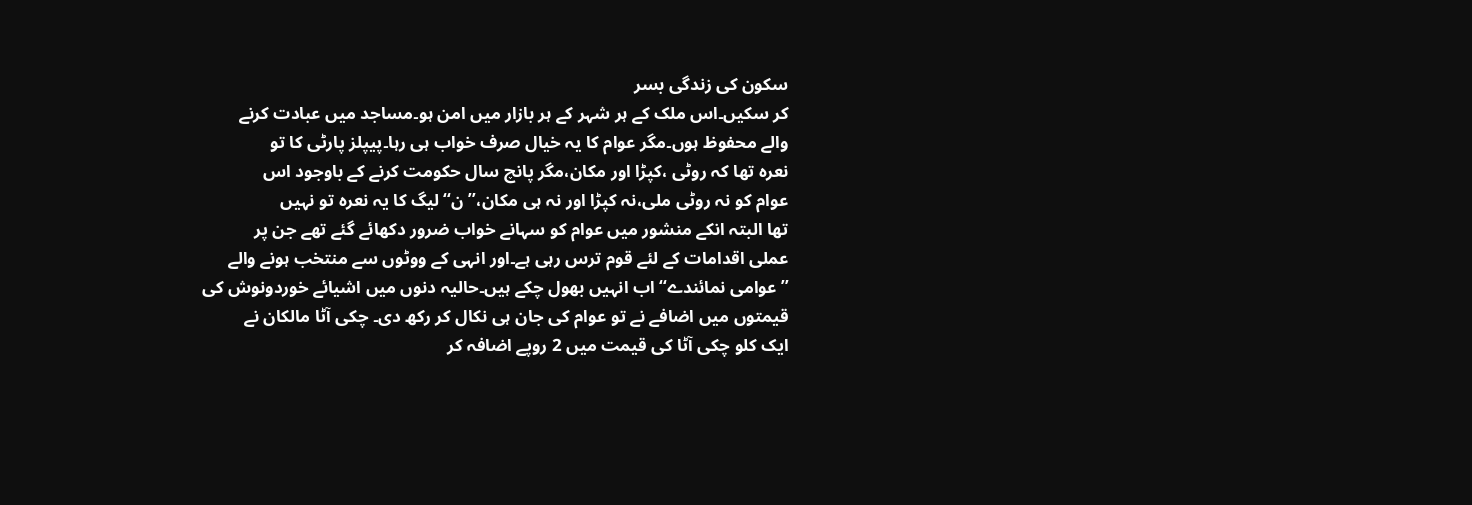سکون کی زندگی بسر
کر سکیں۔اس ملک کے ہر شہر کے ہر بازار میں امن ہو۔مساجد میں عبادت کرنے
والے محفوظ ہوں۔مگر عوام کا یہ خیال صرف خواب ہی رہا۔پیپلز پارٹی کا تو
نعرہ تھا کہ روٹی ،کپڑا اور مکان،مگر پانچ سال حکومت کرنے کے باوجود اس
عوام کو نہ روٹی ملی،نہ کپڑا اور نہ ہی مکان،’’ن‘‘ لیگ کا یہ نعرہ تو نہیں
تھا البتہ انکے منشور میں عوام کو سہانے خواب ضرور دکھائے گئے تھے جن پر
عملی اقدامات کے لئے قوم ترس رہی ہے۔اور انہی کے ووٹوں سے منتخب ہونے والے
’’عوامی نمائندے‘‘اب انہیں بھول چکے ہیں۔حالیہ دنوں میں اشیائے خوردونوش کی
قیمتوں میں اضافے نے تو عوام کی جان ہی نکال کر رکھ دی۔ چکی آٹا مالکان نے
ایک کلو چکی آٹا کی قیمت میں 2 روپے اضافہ کر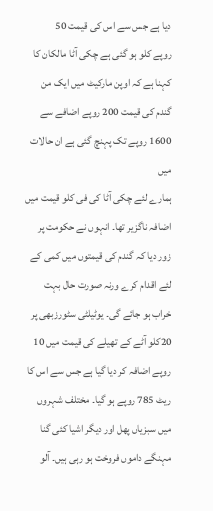دیا ہے جس سے اس کی قیمت 50
روپے کلو ہو گئی ہے چکی آٹا مالکان کا کہنا ہے کہ اوپن مارکیٹ میں ایک من
گندم کی قیمت 200 روپے اضافے سے 1600 روپے تک پہنچ گئی ہے ان حالات میں
ہمارے لئے چکی آٹا کی فی کلو قیمت میں اضافہ ناگزیر تھا۔ انہوں نے حکومت پر
زور دیا کہ گندم کی قیمتوں میں کمی کے لئے اقدام کرے ورنہ صورت حال بہت
خراب ہو جائے گی۔ یوٹیلٹی سٹورزبھی پر 20کلو آٹے کے تھیلے کی قیمت میں 10
روپے اضافہ کر دیا گیا ہے جس سے اس کا ریٹ 785 روپے ہو گیا۔ مختلف شہروں
میں سبزیاں پھل اور دیگر اشیا کئی گنا مہنگے داموں فروخت ہو رہی ہیں۔ آلو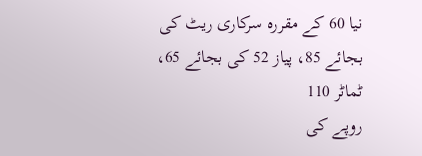نیا 60 کے مقررہ سرکاری ریٹ کی بجائے 85، پیاز 52 کی بجائے 65، ٹماٹر 110
روپے کی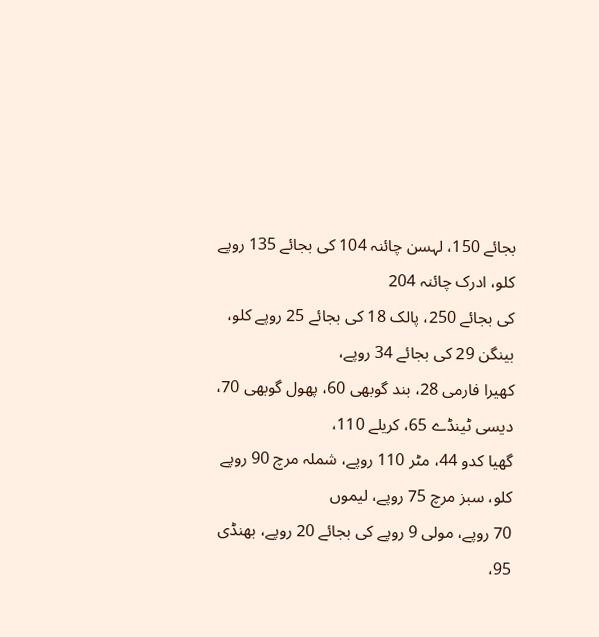بجائے 150، لہسن چائنہ 104 کی بجائے 135 روپے کلو، ادرک چائنہ 204
کی بجائے 250، پالک 18 کی بجائے 25 روپے کلو، بینگن 29 کی بجائے 34 روپے،
کھیرا فارمی 28، بند گوبھی 60، پھول گوبھی 70، دیسی ٹینڈے 65، کریلے 110،
گھیا کدو 44، مٹر 110 روپے، شملہ مرچ 90 روپے کلو، سبز مرچ 75 روپے، لیموں
70 روپے، مولی 9 روپے کی بجائے 20 روپے، بھنڈی 95،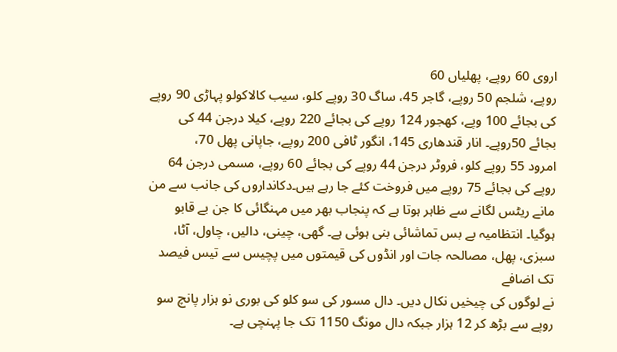اروی 60 روپے، پھلیاں 60
روپے، شلجم 50 روپے، گاجر 45، ساگ 30 روپے کلو، سیب کالاکولو پہاڑی 90 روپے
کی بجائے 100 وپے، کھجور 124 روپے کی بجائے 220 روپے، کیلا درجن 44 کی
بجائے 50روپے۔ انار قندھاری 145، انگور ٹافی 200 روپے، جاپانی پھل 70،
امرود 55 روپے کلو، فروٹر درجن 44 روپے کی بجائے 60 روپے، مسمی درجن 64
روپے کی بجائے 75 روپے میں فروخت کئے جا رہے ہیں۔دکانداروں کی جانب سے من
مانے ریٹس لگانے سے ظاہر ہوتا ہے کہ پنجاب بھر میں مہنگائی کا جن بے قابو
ہوگیا۔ انتظامیہ بے بس تماشائی بنی ہوئی ہے۔ گھی، چینی، دالیں، چاول، آٹا،
سبزی، پھل، مصالحہ جات اور انڈوں کی قیمتوں میں پچیس سے تیس فیصد تک اضافے
نے لوگوں کی چیخیں نکال دیں۔ دال مسور کی سو کلو کی بوری نو ہزار پانچ سو
روپے سے بڑھ کر 12 ہزار جبکہ دال مونگ 1150 تک جا پہنچی ہے۔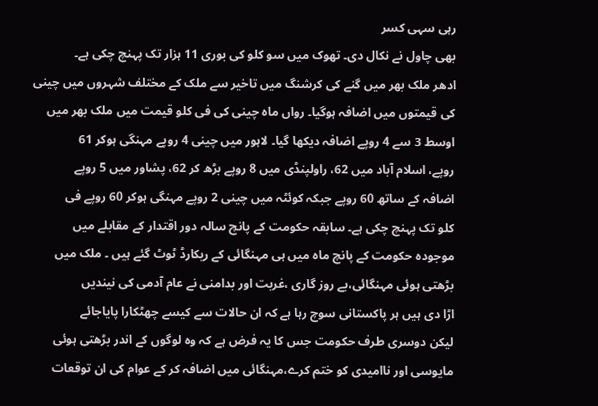رہی سہی کسر
بھی چاول نے نکال دی۔ تھوک میں سو کلو کی بوری 11 ہزار تک پہنچ چکی ہے۔
ادھر ملک بھر میں گنے کی کرشنگ میں تاخیر سے ملک کے مختلف شہروں میں چینی
کی قیمتوں میں اضافہ ہوگیا۔ رواں ماہ چینی کی فی کلو قیمت میں ملک بھر میں
اوسط 3 سے 4 روپے اضافہ دیکھا گیا۔ لاہور میں چینی 4 روپے مہنگی ہوکر 61
روپے، اسلام آباد میں 62، راولپنڈی میں 8 روپے بڑھ کر 62، پشاور میں 5 روپے
اضافہ کے ساتھ 60 روپے جبکہ کوئٹہ میں چینی 2 روپے مہنگی ہوکر 60 روپے فی
کلو تک پہنچ چکی ہے۔ سابقہ حکومت کے پانچ سالہ دور اقتدار کے مقابلے میں
موجودہ حکومت کے پانچ ماہ میں ہی مہنگائی کے ریکارڈ ٹوٹ گئے ہیں ۔ ملک میں
بڑھتی ہوئی مہنگائی،بے روز گاری ،غربت اور بدامنی نے عام آدمی کی نیندیں
اڑا دی ہیں ہر پاکستانی سوچ رہا ہے کہ ان حالات سے کیسے چھٹکارا پایاجائے
لیکن دوسری طرف حکومت جس کا یہ فرض ہے کہ وہ لوگوں کے اندر بڑھتی ہوئی
مایوسی اور ناامیدی کو ختم کرے،مہنگائی میں اضافہ کر کے عوام کی ان توقعات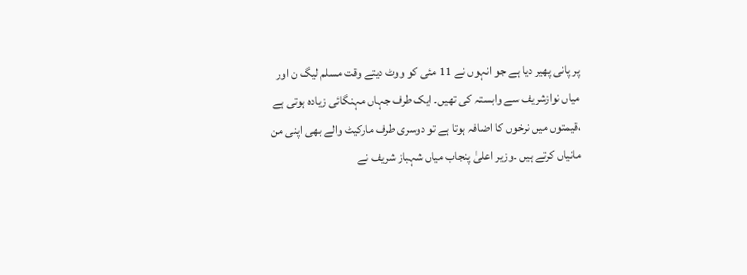پر پانی پھیر دیا ہے جو انہوں نے 11 مئی کو ووٹ دیتے وقت مسلم لیگ ن اور
میاں نوازشریف سے وابستہ کی تھیں۔ ایک طرف جہاں مہنگائی زیادہ ہوتی ہے
،قیمتوں میں نرخوں کا اضافہ ہوتا ہے تو دوسری طرف مارکیٹ والے بھی اپنی من
مانیاں کرتے ہیں ۔وزیر اعلیٰ پنجاب میاں شہباز شریف نے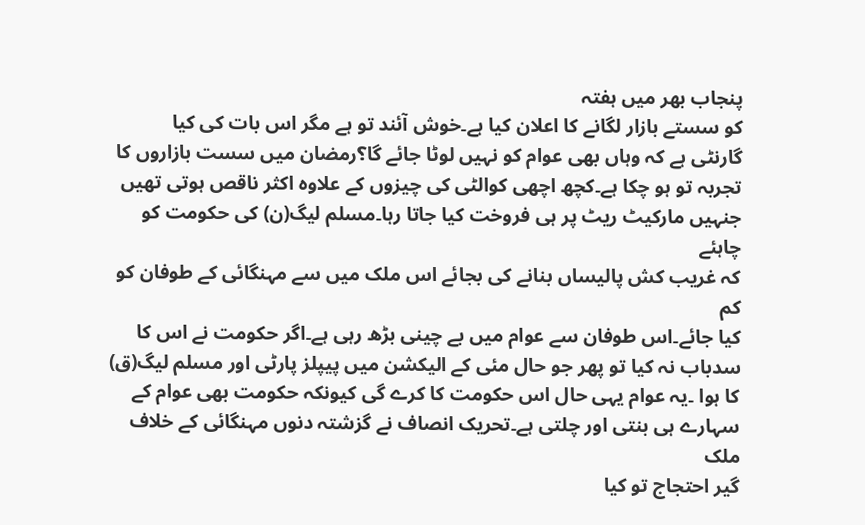پنجاب بھر میں ہفتہ
کو سستے بازار لگانے کا اعلان کیا ہے۔خوش آئند تو ہے مگر اس بات کی کیا
گارنٹی ہے کہ وہاں بھی عوام کو نہیں لوٹا جائے گا؟رمضان میں سست بازاروں کا
تجربہ تو ہو چکا ہے۔کچھ اچھی کوالٹی کی چیزوں کے علاوہ اکثر ناقص ہوتی تھیں
جنہیں مارکیٹ ریٹ پر ہی فروخت کیا جاتا رہا۔مسلم لیگ(ن) کی حکومت کو چاہئے
کہ غریب کش پالیساں بنانے کی بجائے اس ملک میں سے مہنگائی کے طوفان کو کم
کیا جائے۔اس طوفان سے عوام میں بے چینی بڑھ رہی ہے۔اگر حکومت نے اس کا
سدباب نہ کیا تو پھر جو حال مئی کے الیکشن میں پیپلز پارٹی اور مسلم لیگ(ق)
کا ہوا ۔یہ عوام یہی حال اس حکومت کا کرے گی کیونکہ حکومت بھی عوام کے
سہارے ہی بنتی اور چلتی ہے۔تحریک انصاف نے گزشتہ دنوں مہنگائی کے خلاف ملک
گیر احتجاج تو کیا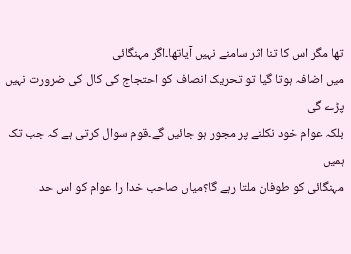تھا مگر اس کا تنا اثر سامنے نہیں آیاتھا۔اگر مہنگائی
میں اضافہ ہوتا گیا تو تحریک انصاف کو احتجاج کی کال کی ضرورت نہیں پڑے گی
بلکہ عوام خود نکلنے پر مجور ہو جائیں گے۔قوم سوال کرتی ہے کہ جب تک ہمیں
مہنگائی کو طوفان ملتا رہے گا؟میاں صاحب خدا را عوام کو اس حد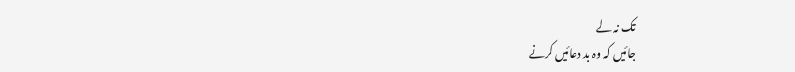تک نہ لے
جائیں کہ وہ بد دعائیں کرنے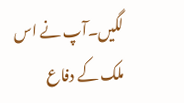لگیں۔آپ نے اس ملک کے دفاع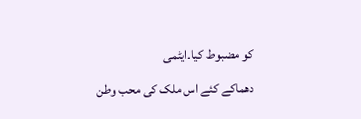کو مضبوط کیا۔ایٹمی
دھماکے کئے اس ملک کی محب وطن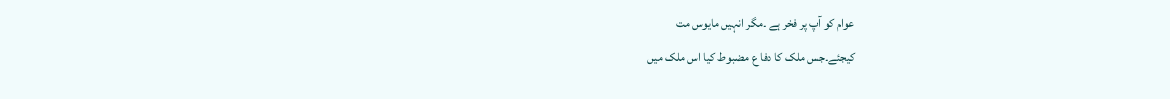عوام کو آپ پر فخر ہے ۔مگر انہیں مایوس مت
کیجئے۔جس ملک کا دفا ع مضبوط کیا اس ملک میں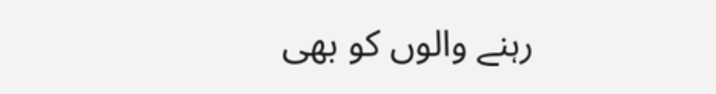رہنے والوں کو بھی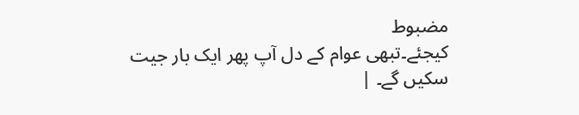مضبوط
کیجئے۔تبھی عوام کے دل آپ پھر ایک بار جیت سکیں گے۔ |